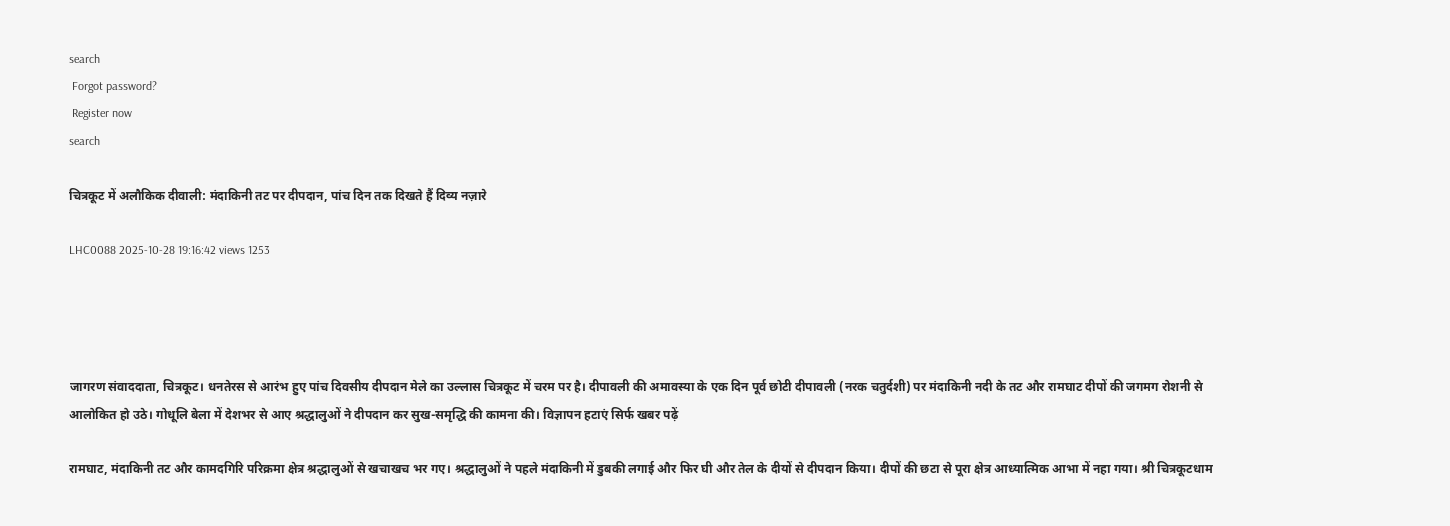search
 Forgot password?
 Register now
search

चित्रकूट में अलौकिक दीवाली: मंदाकिनी तट पर दीपदान, पांच दिन तक दिखते हैं दिव्य नज़ारे

LHC0088 2025-10-28 19:16:42 views 1253




जागरण संवाददाता, चित्रकूट। धनतेरस से आरंभ हुए पांच दिवसीय दीपदान मेले का उल्लास चित्रकूट में चरम पर है। दीपावली की अमावस्या के एक दिन पूर्व छोटी दीपावली (नरक चतुर्दशी) पर मंदाकिनी नदी के तट और रामघाट दीपों की जगमग रोशनी से आलोकित हो उठे। गोधूलि बेला में देशभर से आए श्रद्धालुओं ने दीपदान कर सुख-समृद्धि की कामना की। विज्ञापन हटाएं सिर्फ खबर पढ़ें

रामघाट, मंदाकिनी तट और कामदगिरि परिक्रमा क्षेत्र श्रद्धालुओं से खचाखच भर गए। श्रद्धालुओं ने पहले मंदाकिनी में डुबकी लगाई और फिर घी और तेल के दीयों से दीपदान किया। दीपों की छटा से पूरा क्षेत्र आध्यात्मिक आभा में नहा गया। श्री चित्रकूटधाम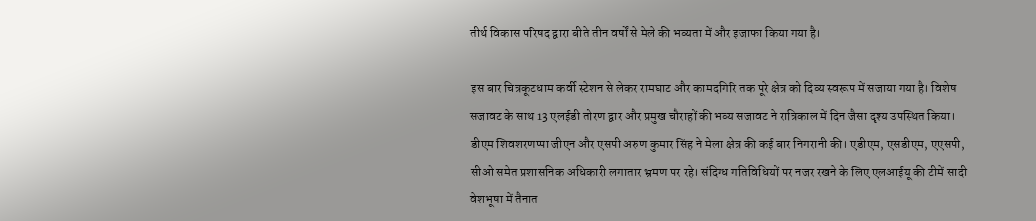तीर्थ विकास परिषद द्वारा बीते तीन वर्षों से मेले की भव्यता में और इजाफा किया गया है।

इस बार चित्रकूटधाम कर्वी स्टेशन से लेकर रामघाट और कामदगिरि तक पूरे क्षेत्र को दिव्य स्वरूप में सजाया गया है। विशेष सजावट के साथ 13 एलईडी तोरण द्वार और प्रमुख चौराहों की भव्य सजावट ने रात्रिकाल में दिन जैसा दृश्य उपस्थित किया। डीएम शिवशरणप्पा जीएन और एसपी अरुण कुमार सिंह ने मेला क्षेत्र की कई बार निगरानी की। एडीएम, एसडीएम, एएसपी, सीओ समेत प्रशासनिक अधिकारी लगातार भ्रमण पर रहे। संदिग्ध गतिविधियों पर नजर रखने के लिए एलआईयू की टीमें सादी वेशभूषा में तैनात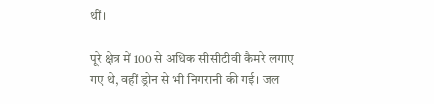थीं।

पूरे क्षेत्र में 100 से अधिक सीसीटीवी कैमरे लगाए गए थे, वहीं ड्रोन से भी निगरानी की गई। जल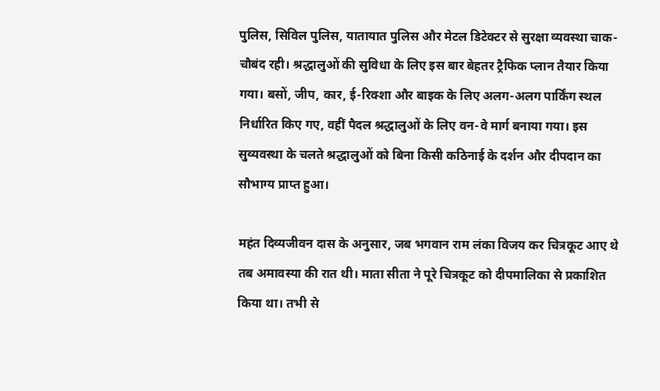पुलिस, सिविल पुलिस, यातायात पुलिस और मेटल डिटेक्टर से सुरक्षा व्यवस्था चाक-चौबंद रही। श्रद्धालुओं की सुविधा के लिए इस बार बेहतर ट्रैफिक प्लान तैयार किया गया। बसों, जीप, कार, ई-रिक्शा और बाइक के लिए अलग-अलग पार्किंग स्थल निर्धारित किए गए, वहीं पैदल श्रद्धालुओं के लिए वन-वे मार्ग बनाया गया। इस सुव्यवस्था के चलते श्रद्धालुओं को बिना किसी कठिनाई के दर्शन और दीपदान का सौभाग्य प्राप्त हुआ।

महंत दिव्यजीवन दास के अनुसार, जब भगवान राम लंका विजय कर चित्रकूट आए थे तब अमावस्या की रात थी। माता सीता ने पूरे चित्रकूट को दीपमालिका से प्रकाशित किया था। तभी से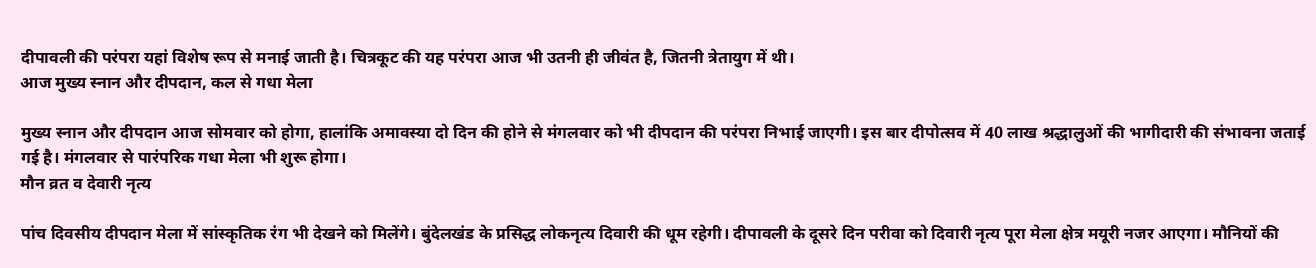दीपावली की परंपरा यहां विशेष रूप से मनाई जाती है। चित्रकूट की यह परंपरा आज भी उतनी ही जीवंत है, जितनी त्रेतायुग में थी।
आज मुख्य स्नान और दीपदान, कल से गधा मेला

मुख्य स्नान और दीपदान आज सोमवार को होगा, हालांकि अमावस्या दो दिन की होने से मंगलवार को भी दीपदान की परंपरा निभाई जाएगी। इस बार दीपोत्सव में 40 लाख श्रद्धालुओं की भागीदारी की संभावना जताई गई है। मंगलवार से पारंपरिक गधा मेला भी शुरू होगा।
मौन व्रत व देवारी नृत्य

पांच दिवसीय दीपदान मेला में सांस्कृतिक रंग भी देखने को मिलेंगे। बुंदेलखंड के प्रसिद्ध लोकनृत्य दिवारी की धूम रहेगी। दीपावली के दूसरे दिन परीवा को दिवारी नृत्य पूरा मेला क्षेत्र मयूरी नजर आएगा। मौनियों की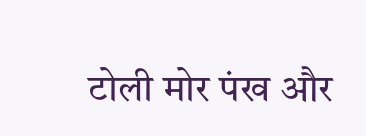टोली मोर पंख और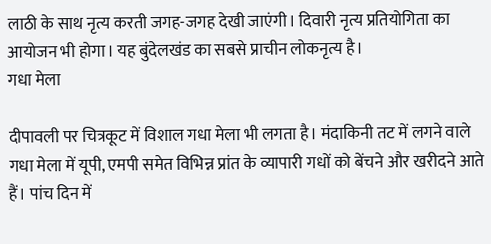लाठी के साथ नृत्य करती जगह-जगह देखी जाएंगी। दिवारी नृत्य प्रतियोगिता का आयोजन भी होगा। यह बुंदेलखंड का सबसे प्राचीन लोकनृत्य है।
गधा मेला

दीपावली पर चित्रकूट में विशाल गधा मेला भी लगता है। मंदाकिनी तट में लगने वाले गधा मेला में यूपी, एमपी समेत विभिन्न प्रांत के व्यापारी गधों को बेंचने और खरीदने आते हैं। पांच दिन में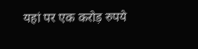यहां पर एक करोड़ रुपये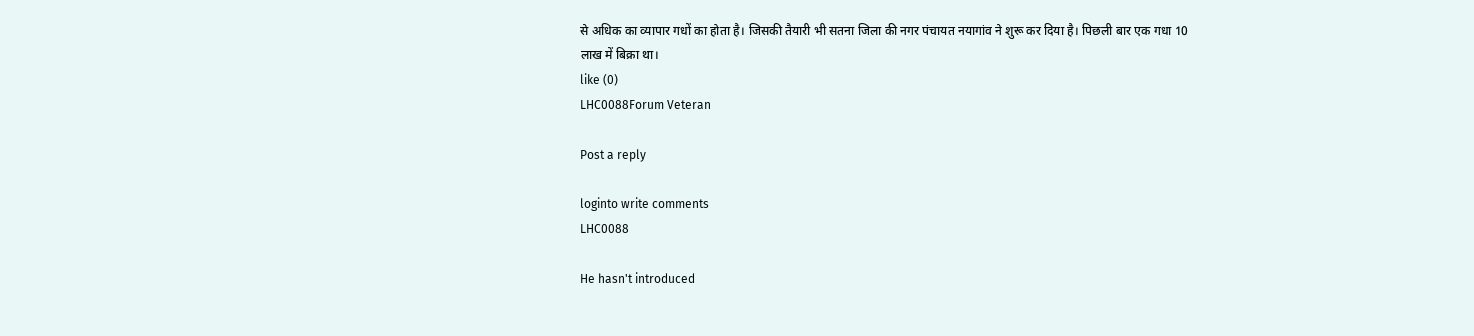से अधिक का व्यापार गधों का होता है। जिसकी तैयारी भी सतना जिला की नगर पंचायत नयागांव ने शुरू कर दिया है। पिछली बार एक गधा 10 लाख में बिक्रा था।
like (0)
LHC0088Forum Veteran

Post a reply

loginto write comments
LHC0088

He hasn't introduced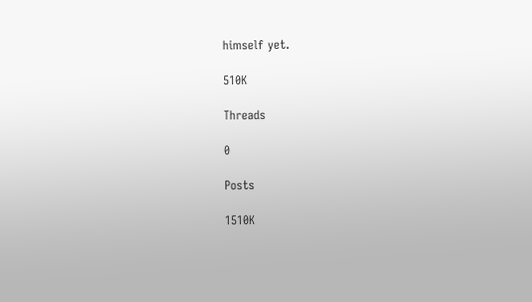himself yet.

510K

Threads

0

Posts

1510K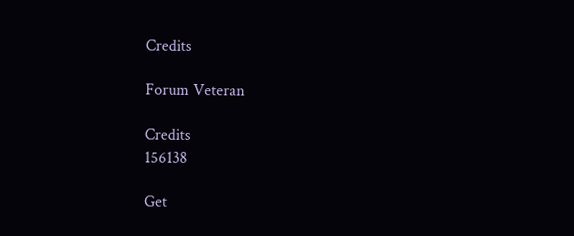Credits

Forum Veteran

Credits
156138

Get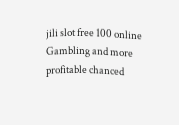jili slot free 100 online Gambling and more profitable chanced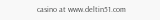casino at www.deltin51.com